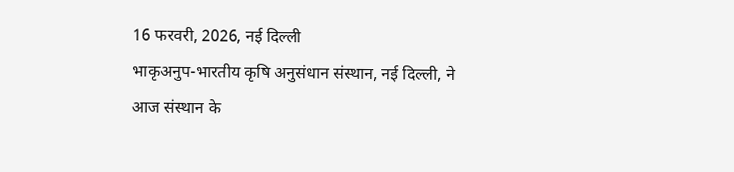16 फरवरी, 2026, नई दिल्ली
भाकृअनुप-भारतीय कृषि अनुसंधान संस्थान, नई दिल्ली, ने आज संस्थान के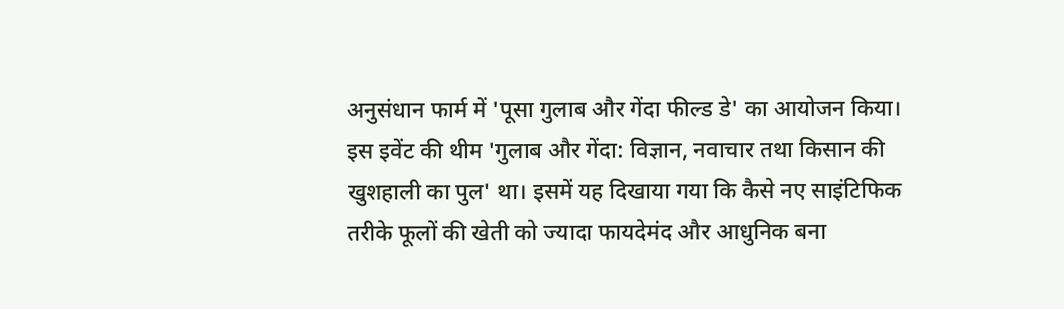अनुसंधान फार्म में 'पूसा गुलाब और गेंदा फील्ड डे' का आयोजन किया। इस इवेंट की थीम 'गुलाब और गेंदा: विज्ञान, नवाचार तथा किसान की खुशहाली का पुल' था। इसमें यह दिखाया गया कि कैसे नए साइंटिफिक तरीके फूलों की खेती को ज्यादा फायदेमंद और आधुनिक बना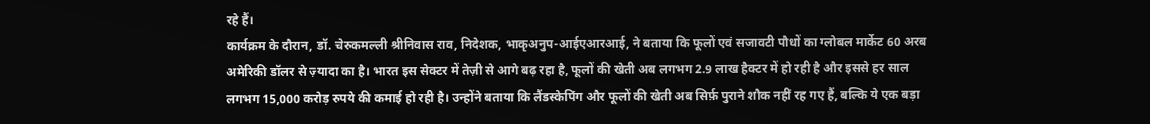रहे हैं।
कार्यक्रम के दौरान, डॉ. चेरुकमल्ली श्रीनिवास राव, निदेशक, भाकृअनुप-आईएआरआई, ने बताया कि फूलों एवं सजावटी पौधों का ग्लोबल मार्केट 60 अरब अमेरिकी डॉलर से ज़्यादा का है। भारत इस सेक्टर में तेज़ी से आगे बढ़ रहा है, फूलों की खेती अब लगभग 2.9 लाख हैक्टर में हो रही है और इससे हर साल लगभग 15,000 करोड़ रुपये की कमाई हो रही है। उन्होंने बताया कि लैंडस्केपिंग और फूलों की खेती अब सिर्फ़ पुराने शौक नहीं रह गए हैं, बल्कि ये एक बड़ा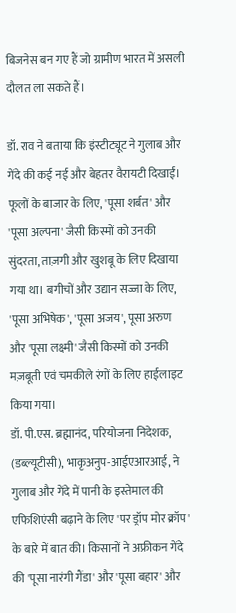बिजनेस बन गए हैं जो ग्रामीण भारत में असली दौलत ला सकते हैं।

डॉ. राव ने बताया कि इंस्टीट्यूट ने गुलाब और गेंदे की कई नई और बेहतर वैरायटी दिखाईं। फूलों के बाजार के लिए, 'पूसा शर्बत' और 'पूसा अल्पना' जैसी किस्मों को उनकी सुंदरता, ताज़गी और खुशबू के लिए दिखाया गया था। बगीचों और उद्यान सज्जा के लिए, 'पूसा अभिषेक', 'पूसा अजय', पूसा अरुण और 'पूसा लक्ष्मी' जैसी किस्मों को उनकी मज़बूती एवं चमकीले रंगों के लिए हाईलाइट किया गया।
डॉ. पी.एस. ब्रह्मानंद, परियोजना निदेशक, (डब्ल्यूटीसी), भाकृअनुप-आईएआरआई, ने गुलाब और गेंदे में पानी के इस्तेमाल की एफिशिएंसी बढ़ाने के लिए 'पर ड्रॉप मोर क्रॉप' के बारे में बात की। किसानों ने अफ्रीकन गेंदे की 'पूसा नारंगी गैंडा' और 'पूसा बहार' और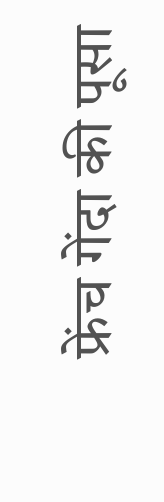फ्रेंच गेंदा की पूसा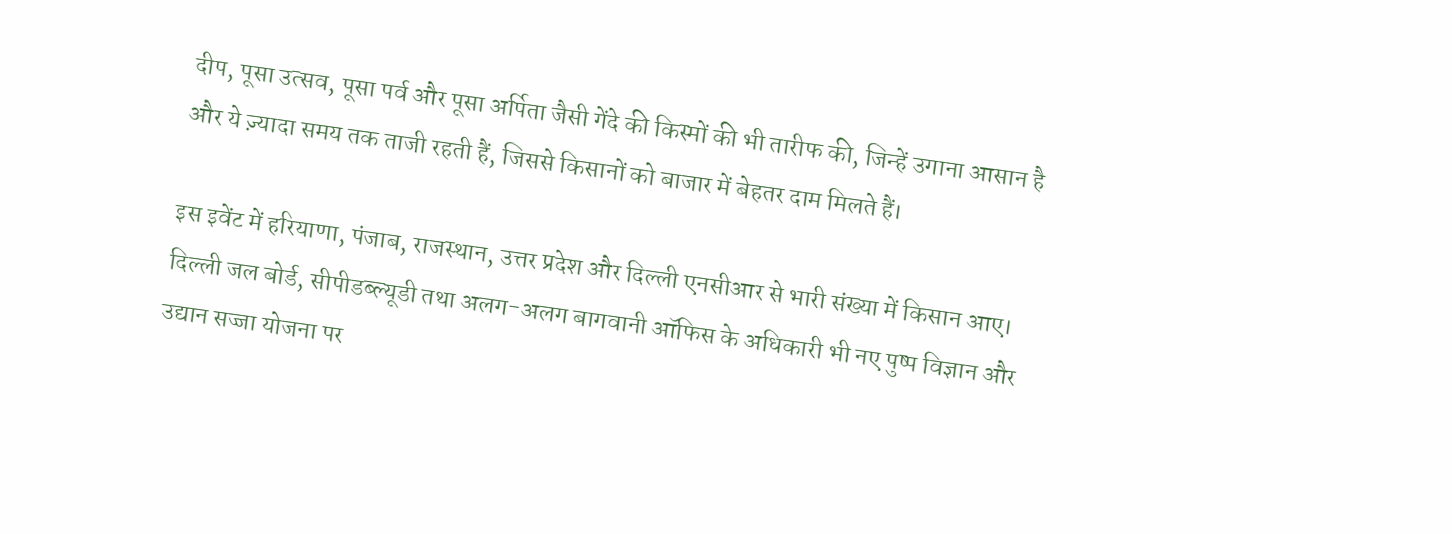दीप, पूसा उत्सव, पूसा पर्व और पूसा अर्पिता जैसी गेंदे की किस्मों की भी तारीफ की, जिन्हें उगाना आसान है और ये ज़्यादा समय तक ताजी रहती हैं, जिससे किसानों को बाजार में बेहतर दाम मिलते हैं।

इस इवेंट में हरियाणा, पंजाब, राजस्थान, उत्तर प्रदेश और दिल्ली एनसीआर से भारी संख्या में किसान आए। दिल्ली जल बोर्ड, सीपीडब्ल्यूडी तथा अलग-अलग बागवानी ऑफिस के अधिकारी भी नए पुष्प विज्ञान और उद्यान सज्जा योजना पर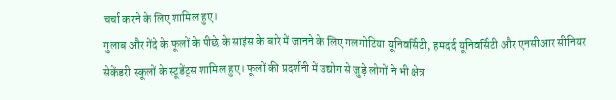चर्चा करने के लिए शामिल हुए।
गुलाब और गेंदे के फूलों के पीछे के साइंस के बारे में जानने के लिए गलगोटिया यूनिवर्सिटी, हमदर्द यूनिवर्सिटी और एनसीआर सीनियर सेकेंडरी स्कूलों के स्टूडेंट्स शामिल हुए। फूलों की प्रदर्शनी में उद्योग से जुड़े लोगों ने भी क्षेत्र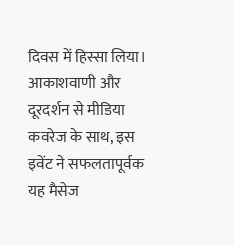दिवस में हिस्सा लिया। आकाशवाणी और दूरदर्शन से मीडिया कवरेज के साथ, इस इवेंट ने सफलतापूर्वक यह मैसेज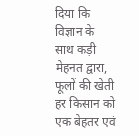दिया कि विज्ञान के साथ कड़ी मेहनत द्वारा, फूलों की खेती हर किसान को एक बेहतर एवं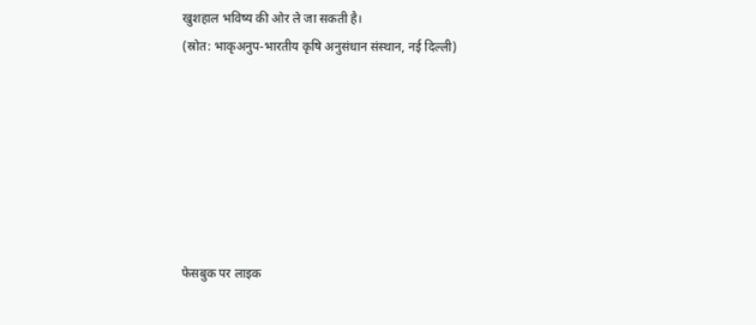खुशहाल भविष्य की ओर ले जा सकती है।
(स्रोत: भाकृअनुप-भारतीय कृषि अनुसंधान संस्थान, नई दिल्ली)







फेसबुक पर लाइक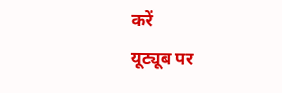करें
यूट्यूब पर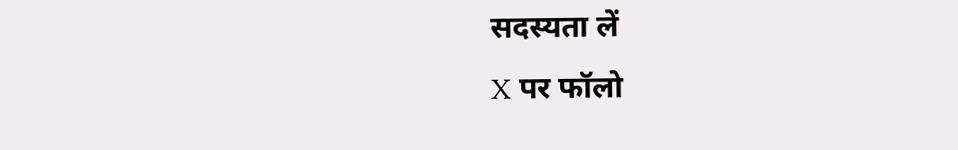सदस्यता लें
X पर फॉलो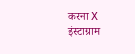करना X
इंस्टाग्राम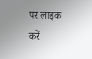पर लाइक करें